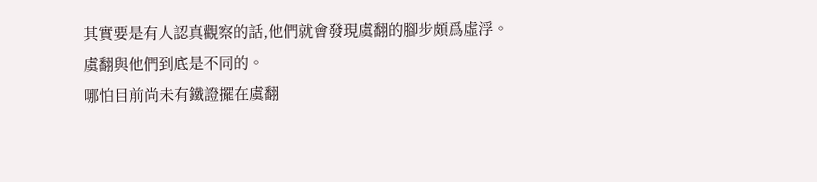其實要是有人認真觀察的話,他們就會發現虞翻的腳步頗爲虛浮。
虞翻與他們到底是不同的。
哪怕目前尚未有鐵證擺在虞翻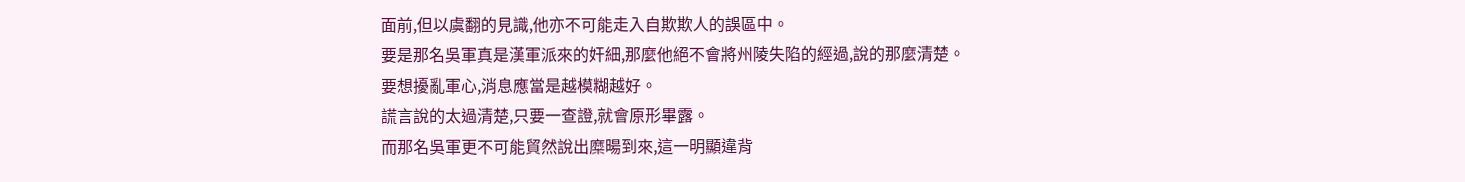面前,但以虞翻的見識,他亦不可能走入自欺欺人的誤區中。
要是那名吳軍真是漢軍派來的奸細,那麼他絕不會將州陵失陷的經過,說的那麼清楚。
要想擾亂軍心,消息應當是越模糊越好。
謊言說的太過清楚,只要一查證,就會原形畢露。
而那名吳軍更不可能貿然說出糜暘到來,這一明顯違背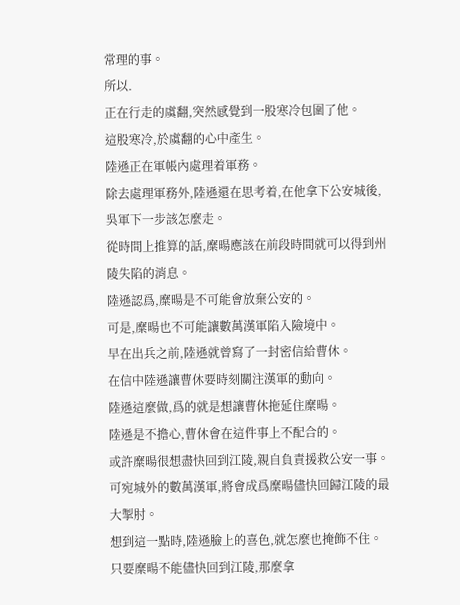常理的事。
所以.
正在行走的虞翻,突然感覺到一股寒冷包圍了他。
這股寒冷,於虞翻的心中產生。
陸遜正在軍帳內處理着軍務。
除去處理軍務外,陸遜還在思考着,在他拿下公安城後,吳軍下一步該怎麼走。
從時間上推算的話,糜暘應該在前段時間就可以得到州陵失陷的消息。
陸遜認爲,糜暘是不可能會放棄公安的。
可是,糜暘也不可能讓數萬漢軍陷入險境中。
早在出兵之前,陸遜就曾寫了一封密信給曹休。
在信中陸遜讓曹休要時刻關注漢軍的動向。
陸遜這麼做,爲的就是想讓曹休拖延住糜暘。
陸遜是不擔心,曹休會在這件事上不配合的。
或許糜暘很想盡快回到江陵,親自負責援救公安一事。
可宛城外的數萬漢軍,將會成爲糜暘儘快回歸江陵的最大掣肘。
想到這一點時,陸遜臉上的喜色,就怎麼也掩飾不住。
只要糜暘不能儘快回到江陵,那麼拿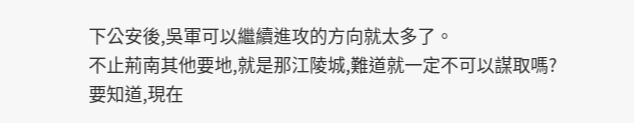下公安後,吳軍可以繼續進攻的方向就太多了。
不止荊南其他要地,就是那江陵城,難道就一定不可以謀取嗎?
要知道,現在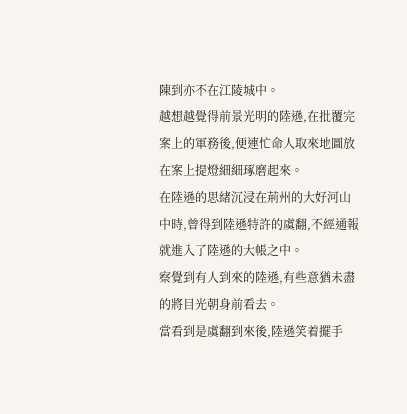陳到亦不在江陵城中。
越想越覺得前景光明的陸遜,在批覆完案上的軍務後,便連忙命人取來地圖放在案上提燈細細琢磨起來。
在陸遜的思緒沉浸在荊州的大好河山中時,曾得到陸遜特許的虞翻,不經通報就進入了陸遜的大帳之中。
察覺到有人到來的陸遜,有些意猶未盡的將目光朝身前看去。
當看到是虞翻到來後,陸遜笑着擺手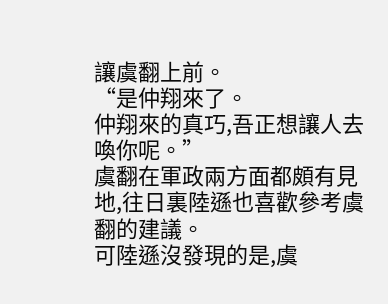讓虞翻上前。
“是仲翔來了。
仲翔來的真巧,吾正想讓人去喚你呢。”
虞翻在軍政兩方面都頗有見地,往日裏陸遜也喜歡參考虞翻的建議。
可陸遜沒發現的是,虞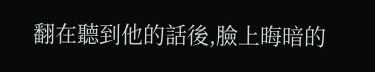翻在聽到他的話後,臉上晦暗的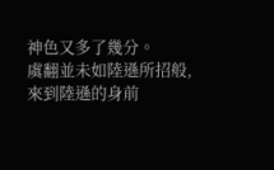神色又多了幾分。
虞翻並未如陸遜所招般,來到陸遜的身前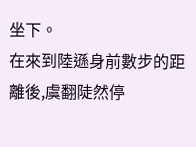坐下。
在來到陸遜身前數步的距離後,虞翻陡然停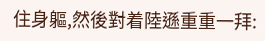住身軀,然後對着陸遜重重一拜: